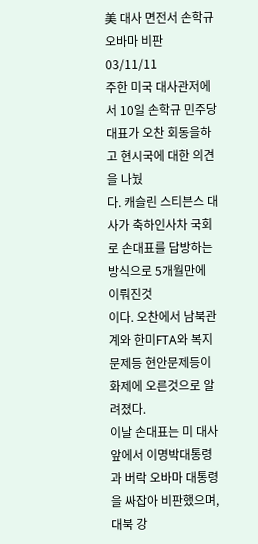美 대사 면전서 손학규 오바마 비판
03/11/11
주한 미국 대사관저에서 10일 손학규 민주당 대표가 오찬 회동을하고 현시국에 대한 의견을 나눴
다. 캐슬린 스티븐스 대사가 축하인사차 국회로 손대표를 답방하는 방식으로 5개월만에 이뤄진것
이다. 오찬에서 남북관계와 한미FTA와 복지문제등 현안문제등이 화제에 오른것으로 알려졌다.
이날 손대표는 미 대사 앞에서 이명박대통령과 버락 오바마 대통령을 싸잡아 비판했으며, 대북 강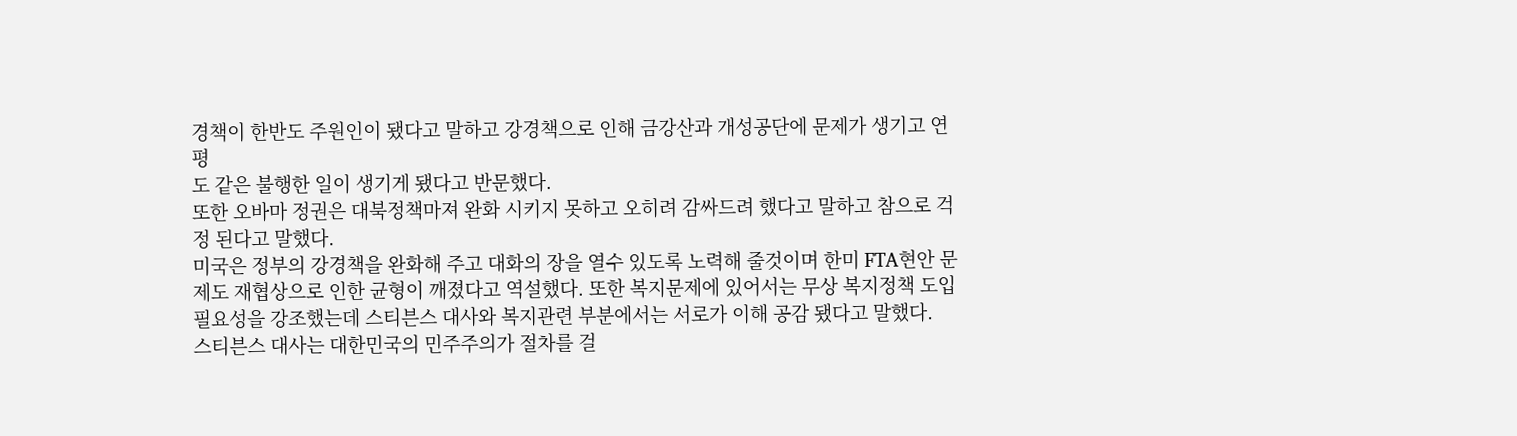경책이 한반도 주원인이 됐다고 말하고 강경책으로 인해 금강산과 개성공단에 문제가 생기고 연평
도 같은 불행한 일이 생기게 됐다고 반문했다.
또한 오바마 정권은 대북정책마져 완화 시키지 못하고 오히려 감싸드려 했다고 말하고 참으로 걱
정 된다고 말했다.
미국은 정부의 강경책을 완화해 주고 대화의 장을 열수 있도록 노력해 줄것이며 한미 FTA현안 문
제도 재협상으로 인한 균형이 깨졌다고 역설했다. 또한 복지문제에 있어서는 무상 복지정책 도입
필요성을 강조했는데 스티븐스 대사와 복지관련 부분에서는 서로가 이해 공감 됐다고 말했다.
스티븐스 대사는 대한민국의 민주주의가 절차를 걸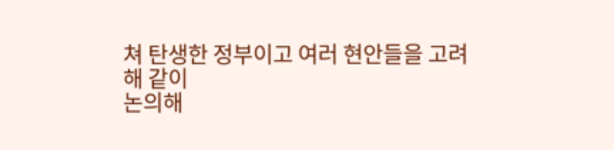쳐 탄생한 정부이고 여러 현안들을 고려해 같이
논의해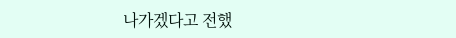나가겠다고 전했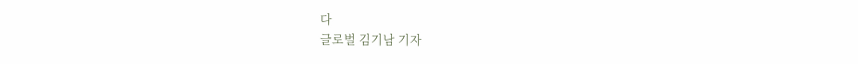다
글로벌 김기남 기자